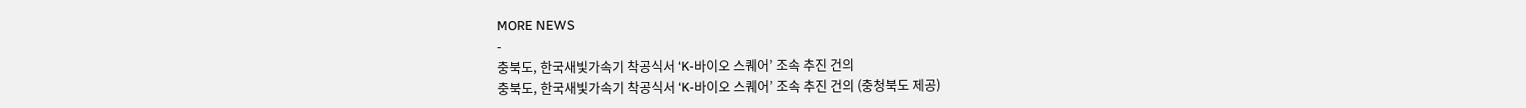MORE NEWS
-
충북도, 한국새빛가속기 착공식서 ‘K-바이오 스퀘어’ 조속 추진 건의
충북도, 한국새빛가속기 착공식서 ‘K-바이오 스퀘어’ 조속 추진 건의 (충청북도 제공)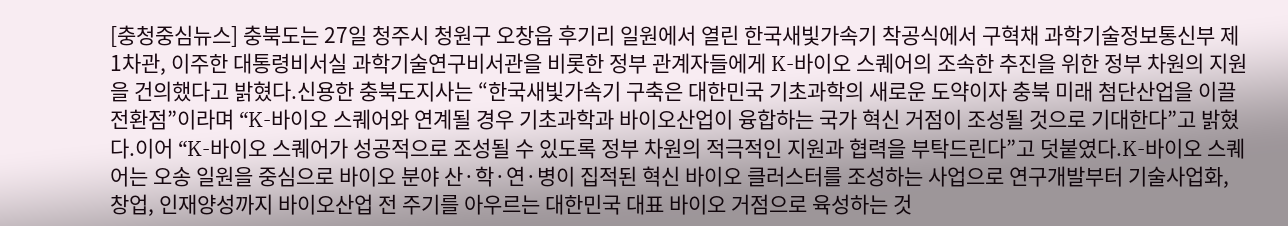[충청중심뉴스] 충북도는 27일 청주시 청원구 오창읍 후기리 일원에서 열린 한국새빛가속기 착공식에서 구혁채 과학기술정보통신부 제1차관, 이주한 대통령비서실 과학기술연구비서관을 비롯한 정부 관계자들에게 K-바이오 스퀘어의 조속한 추진을 위한 정부 차원의 지원을 건의했다고 밝혔다.신용한 충북도지사는 “한국새빛가속기 구축은 대한민국 기초과학의 새로운 도약이자 충북 미래 첨단산업을 이끌 전환점”이라며 “K-바이오 스퀘어와 연계될 경우 기초과학과 바이오산업이 융합하는 국가 혁신 거점이 조성될 것으로 기대한다”고 밝혔다.이어 “K-바이오 스퀘어가 성공적으로 조성될 수 있도록 정부 차원의 적극적인 지원과 협력을 부탁드린다”고 덧붙였다.K-바이오 스퀘어는 오송 일원을 중심으로 바이오 분야 산·학·연·병이 집적된 혁신 바이오 클러스터를 조성하는 사업으로 연구개발부터 기술사업화, 창업, 인재양성까지 바이오산업 전 주기를 아우르는 대한민국 대표 바이오 거점으로 육성하는 것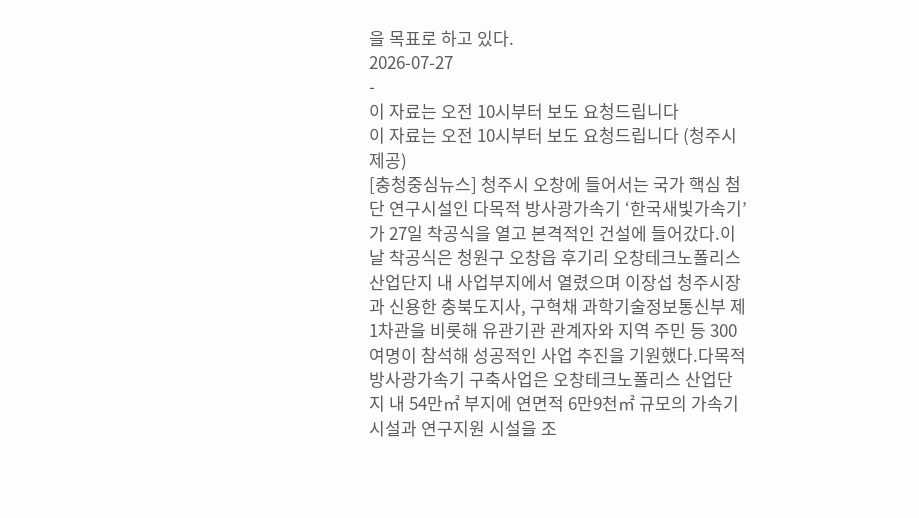을 목표로 하고 있다.
2026-07-27
-
이 자료는 오전 10시부터 보도 요청드립니다
이 자료는 오전 10시부터 보도 요청드립니다 (청주시 제공)
[충청중심뉴스] 청주시 오창에 들어서는 국가 핵심 첨단 연구시설인 다목적 방사광가속기 ‘한국새빛가속기’ 가 27일 착공식을 열고 본격적인 건설에 들어갔다.이날 착공식은 청원구 오창읍 후기리 오창테크노폴리스 산업단지 내 사업부지에서 열렸으며 이장섭 청주시장과 신용한 충북도지사, 구혁채 과학기술정보통신부 제1차관을 비롯해 유관기관 관계자와 지역 주민 등 300여명이 참석해 성공적인 사업 추진을 기원했다.다목적 방사광가속기 구축사업은 오창테크노폴리스 산업단지 내 54만㎡ 부지에 연면적 6만9천㎡ 규모의 가속기 시설과 연구지원 시설을 조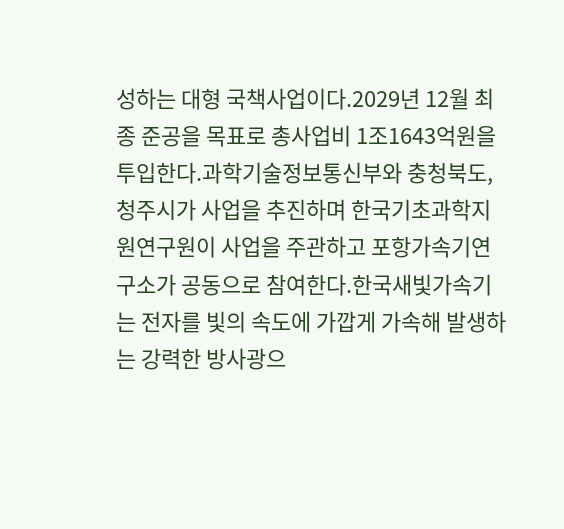성하는 대형 국책사업이다.2029년 12월 최종 준공을 목표로 총사업비 1조1643억원을 투입한다.과학기술정보통신부와 충청북도, 청주시가 사업을 추진하며 한국기초과학지원연구원이 사업을 주관하고 포항가속기연구소가 공동으로 참여한다.한국새빛가속기는 전자를 빛의 속도에 가깝게 가속해 발생하는 강력한 방사광으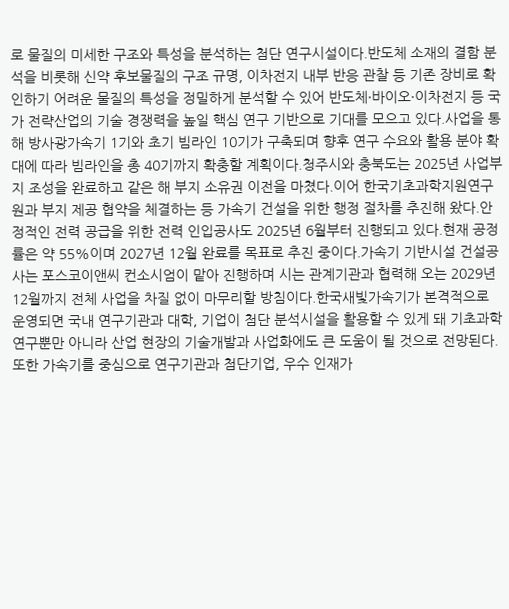로 물질의 미세한 구조와 특성을 분석하는 첨단 연구시설이다.반도체 소재의 결함 분석을 비롯해 신약 후보물질의 구조 규명, 이차전지 내부 반응 관찰 등 기존 장비로 확인하기 어려운 물질의 특성을 정밀하게 분석할 수 있어 반도체·바이오·이차전지 등 국가 전략산업의 기술 경쟁력을 높일 핵심 연구 기반으로 기대를 모으고 있다.사업을 통해 방사광가속기 1기와 초기 빔라인 10기가 구축되며 향후 연구 수요와 활용 분야 확대에 따라 빔라인을 총 40기까지 확충할 계획이다.청주시와 충북도는 2025년 사업부지 조성을 완료하고 같은 해 부지 소유권 이전을 마쳤다.이어 한국기초과학지원연구원과 부지 제공 협약을 체결하는 등 가속기 건설을 위한 행정 절차를 추진해 왔다.안정적인 전력 공급을 위한 전력 인입공사도 2025년 6월부터 진행되고 있다.현재 공정률은 약 55%이며 2027년 12월 완료를 목표로 추진 중이다.가속기 기반시설 건설공사는 포스코이앤씨 컨소시엄이 맡아 진행하며 시는 관계기관과 협력해 오는 2029년 12월까지 전체 사업을 차질 없이 마무리할 방침이다.한국새빛가속기가 본격적으로 운영되면 국내 연구기관과 대학, 기업이 첨단 분석시설을 활용할 수 있게 돼 기초과학 연구뿐만 아니라 산업 현장의 기술개발과 사업화에도 큰 도움이 될 것으로 전망된다.또한 가속기를 중심으로 연구기관과 첨단기업, 우수 인재가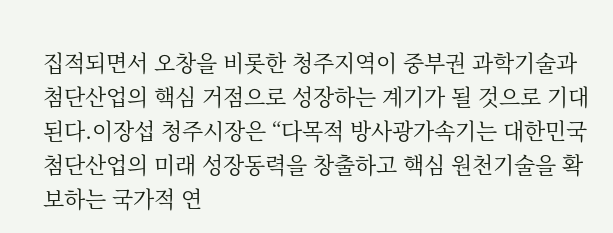집적되면서 오창을 비롯한 청주지역이 중부권 과학기술과 첨단산업의 핵심 거점으로 성장하는 계기가 될 것으로 기대된다.이장섭 청주시장은 “다목적 방사광가속기는 대한민국 첨단산업의 미래 성장동력을 창출하고 핵심 원천기술을 확보하는 국가적 연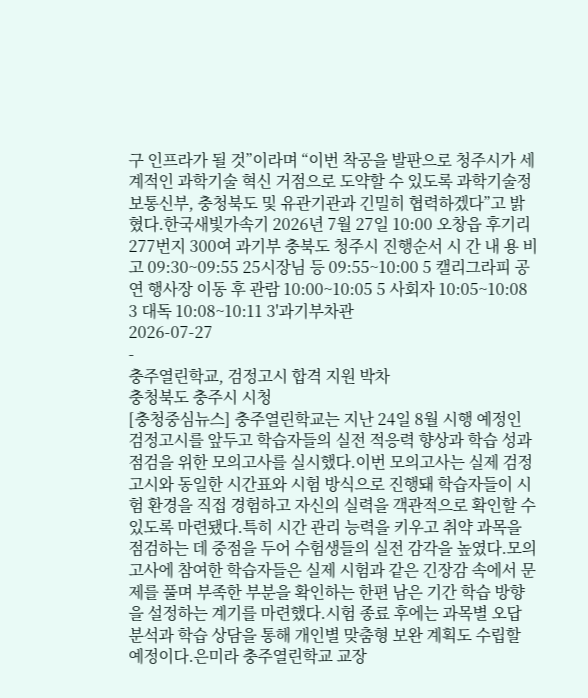구 인프라가 될 것”이라며 “이번 착공을 발판으로 청주시가 세계적인 과학기술 혁신 거점으로 도약할 수 있도록 과학기술정보통신부, 충청북도 및 유관기관과 긴밀히 협력하겠다”고 밝혔다.한국새빛가속기 2026년 7월 27일 10:00 오창읍 후기리 277번지 300여 과기부 충북도 청주시 진행순서 시 간 내 용 비 고 09:30~09:55 25시장님 등 09:55~10:00 5 캘리그라피 공연 행사장 이동 후 관람 10:00~10:05 5 사회자 10:05~10:08 3 대독 10:08~10:11 3'과기부차관
2026-07-27
-
충주열린학교, 검정고시 합격 지원 박차
충청북도 충주시 시청
[충청중심뉴스] 충주열린학교는 지난 24일 8월 시행 예정인 검정고시를 앞두고 학습자들의 실전 적응력 향상과 학습 성과 점검을 위한 모의고사를 실시했다.이번 모의고사는 실제 검정고시와 동일한 시간표와 시험 방식으로 진행돼 학습자들이 시험 환경을 직접 경험하고 자신의 실력을 객관적으로 확인할 수 있도록 마련됐다.특히 시간 관리 능력을 키우고 취약 과목을 점검하는 데 중점을 두어 수험생들의 실전 감각을 높였다.모의고사에 참여한 학습자들은 실제 시험과 같은 긴장감 속에서 문제를 풀며 부족한 부분을 확인하는 한편 남은 기간 학습 방향을 설정하는 계기를 마련했다.시험 종료 후에는 과목별 오답 분석과 학습 상담을 통해 개인별 맞춤형 보완 계획도 수립할 예정이다.은미라 충주열린학교 교장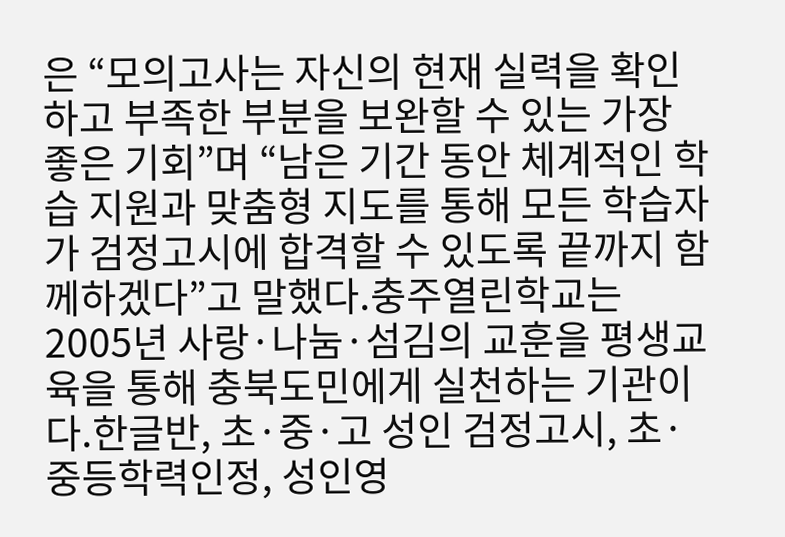은 “모의고사는 자신의 현재 실력을 확인하고 부족한 부분을 보완할 수 있는 가장 좋은 기회”며 “남은 기간 동안 체계적인 학습 지원과 맞춤형 지도를 통해 모든 학습자가 검정고시에 합격할 수 있도록 끝까지 함께하겠다”고 말했다.충주열린학교는 2005년 사랑·나눔·섬김의 교훈을 평생교육을 통해 충북도민에게 실천하는 기관이다.한글반, 초·중·고 성인 검정고시, 초·중등학력인정, 성인영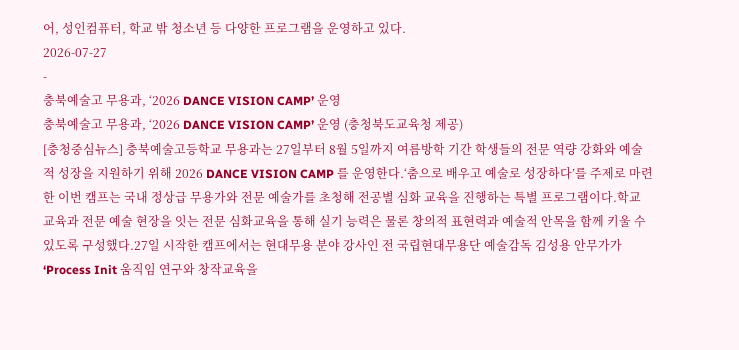어, 성인컴퓨터, 학교 밖 청소년 등 다양한 프로그램을 운영하고 있다.
2026-07-27
-
충북예술고 무용과, ‘2026 DANCE VISION CAMP’ 운영
충북예술고 무용과, ‘2026 DANCE VISION CAMP’ 운영 (충청북도교육청 제공)
[충청중심뉴스] 충북예술고등학교 무용과는 27일부터 8월 5일까지 여름방학 기간 학생들의 전문 역량 강화와 예술적 성장을 지원하기 위해 2026 DANCE VISION CAMP 를 운영한다.‘춤으로 배우고 예술로 성장하다’를 주제로 마련한 이번 캠프는 국내 정상급 무용가와 전문 예술가를 초청해 전공별 심화 교육을 진행하는 특별 프로그램이다.학교 교육과 전문 예술 현장을 잇는 전문 심화교육을 통해 실기 능력은 물론 창의적 표현력과 예술적 안목을 함께 키울 수 있도록 구성했다.27일 시작한 캠프에서는 현대무용 분야 강사인 전 국립현대무용단 예술감독 김성용 안무가가 ‘Process Init 움직임 연구와 창작교육을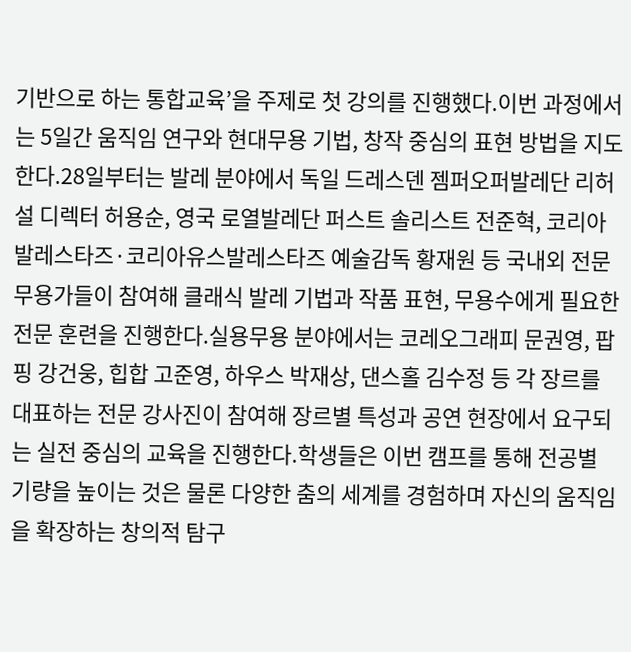기반으로 하는 통합교육’을 주제로 첫 강의를 진행했다.이번 과정에서는 5일간 움직임 연구와 현대무용 기법, 창작 중심의 표현 방법을 지도한다.28일부터는 발레 분야에서 독일 드레스덴 젬퍼오퍼발레단 리허설 디렉터 허용순, 영국 로열발레단 퍼스트 솔리스트 전준혁, 코리아발레스타즈·코리아유스발레스타즈 예술감독 황재원 등 국내외 전문 무용가들이 참여해 클래식 발레 기법과 작품 표현, 무용수에게 필요한 전문 훈련을 진행한다.실용무용 분야에서는 코레오그래피 문권영, 팝핑 강건웅, 힙합 고준영, 하우스 박재상, 댄스홀 김수정 등 각 장르를 대표하는 전문 강사진이 참여해 장르별 특성과 공연 현장에서 요구되는 실전 중심의 교육을 진행한다.학생들은 이번 캠프를 통해 전공별 기량을 높이는 것은 물론 다양한 춤의 세계를 경험하며 자신의 움직임을 확장하는 창의적 탐구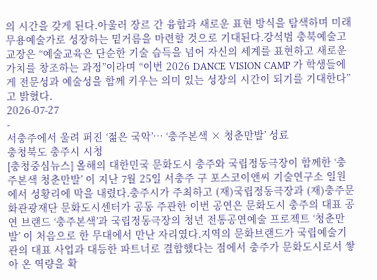의 시간을 갖게 된다.아울러 장르 간 융합과 새로운 표현 방식을 탐색하며 미래 무용예술가로 성장하는 밑거름을 마련할 것으로 기대된다.강석범 충북예술고 교장은 “예술교육은 단순한 기술 습득을 넘어 자신의 세계를 표현하고 새로운 가치를 창조하는 과정”이라며 “이번 2026 DANCE VISION CAMP 가 학생들에게 전문성과 예술성을 함께 키우는 의미 있는 성장의 시간이 되기를 기대한다”고 밝혔다.
2026-07-27
-
서충주에서 울려 퍼진 ‘젊은 국악’… ‘충주본색 × 청춘만발’ 성료
충청북도 충주시 시청
[충청중심뉴스] 올해의 대한민국 문화도시 충주와 국립정동극장이 함께한 ‘충주본색 청춘만발’ 이 지난 7월 25일 서충주 구 포스코이앤씨 기술연구소 일원에서 성황리에 막을 내렸다.충주시가 주최하고 (재)국립정동극장과 (재)충주문화관광재단 문화도시센터가 공동 주관한 이번 공연은 문화도시 충주의 대표 공연 브랜드 ‘충주본색’과 국립정동극장의 청년 전통공연예술 프로젝트 ‘청춘만발’ 이 처음으로 한 무대에서 만난 자리였다.지역의 문화브랜드가 국립예술기관의 대표 사업과 대등한 파트너로 결합했다는 점에서 충주가 문화도시로서 쌓아 온 역량을 확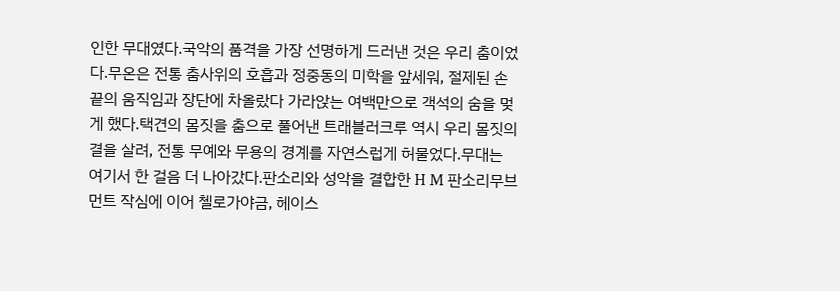인한 무대였다.국악의 품격을 가장 선명하게 드러낸 것은 우리 춤이었다.무온은 전통 춤사위의 호흡과 정중동의 미학을 앞세워, 절제된 손끝의 움직임과 장단에 차올랐다 가라앉는 여백만으로 객석의 숨을 멎게 했다.택견의 몸짓을 춤으로 풀어낸 트래블러크루 역시 우리 몸짓의 결을 살려, 전통 무예와 무용의 경계를 자연스럽게 허물었다.무대는 여기서 한 걸음 더 나아갔다.판소리와 성악을 결합한 H M 판소리무브먼트 작심에 이어 첼로가야금, 헤이스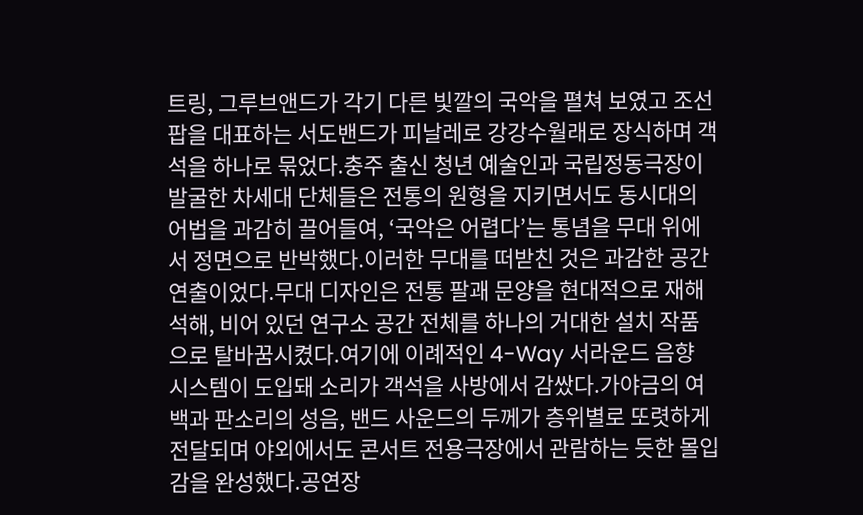트링, 그루브앤드가 각기 다른 빛깔의 국악을 펼쳐 보였고 조선팝을 대표하는 서도밴드가 피날레로 강강수월래로 장식하며 객석을 하나로 묶었다.충주 출신 청년 예술인과 국립정동극장이 발굴한 차세대 단체들은 전통의 원형을 지키면서도 동시대의 어법을 과감히 끌어들여, ‘국악은 어렵다’는 통념을 무대 위에서 정면으로 반박했다.이러한 무대를 떠받친 것은 과감한 공간 연출이었다.무대 디자인은 전통 팔괘 문양을 현대적으로 재해석해, 비어 있던 연구소 공간 전체를 하나의 거대한 설치 작품으로 탈바꿈시켰다.여기에 이례적인 4-Way 서라운드 음향 시스템이 도입돼 소리가 객석을 사방에서 감쌌다.가야금의 여백과 판소리의 성음, 밴드 사운드의 두께가 층위별로 또렷하게 전달되며 야외에서도 콘서트 전용극장에서 관람하는 듯한 몰입감을 완성했다.공연장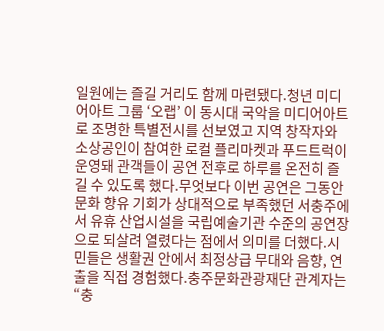일원에는 즐길 거리도 함께 마련됐다.청년 미디어아트 그룹 ‘오랩’ 이 동시대 국악을 미디어아트로 조명한 특별전시를 선보였고 지역 창작자와 소상공인이 참여한 로컬 플리마켓과 푸드트럭이 운영돼 관객들이 공연 전후로 하루를 온전히 즐길 수 있도록 했다.무엇보다 이번 공연은 그동안 문화 향유 기회가 상대적으로 부족했던 서충주에서 유휴 산업시설을 국립예술기관 수준의 공연장으로 되살려 열렸다는 점에서 의미를 더했다.시민들은 생활권 안에서 최정상급 무대와 음향, 연출을 직접 경험했다.충주문화관광재단 관계자는 “충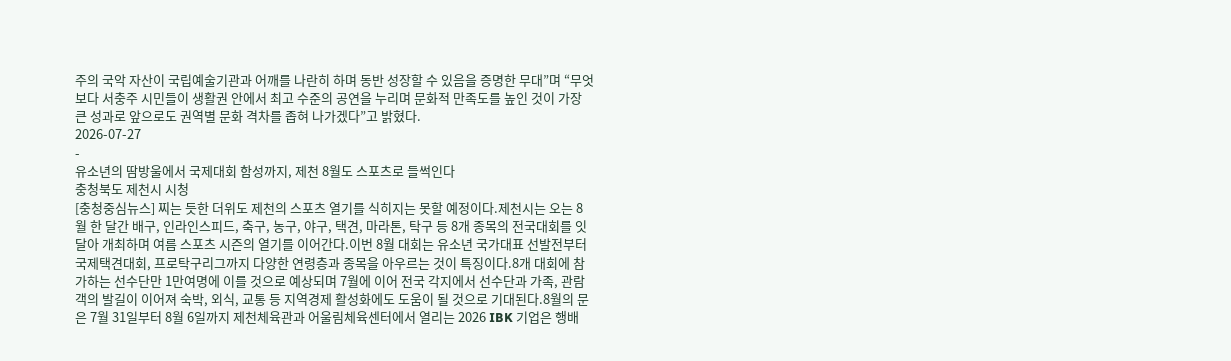주의 국악 자산이 국립예술기관과 어깨를 나란히 하며 동반 성장할 수 있음을 증명한 무대”며 “무엇보다 서충주 시민들이 생활권 안에서 최고 수준의 공연을 누리며 문화적 만족도를 높인 것이 가장 큰 성과로 앞으로도 권역별 문화 격차를 좁혀 나가겠다”고 밝혔다.
2026-07-27
-
유소년의 땀방울에서 국제대회 함성까지, 제천 8월도 스포츠로 들썩인다
충청북도 제천시 시청
[충청중심뉴스] 찌는 듯한 더위도 제천의 스포츠 열기를 식히지는 못할 예정이다.제천시는 오는 8월 한 달간 배구, 인라인스피드, 축구, 농구, 야구, 택견, 마라톤, 탁구 등 8개 종목의 전국대회를 잇달아 개최하며 여름 스포츠 시즌의 열기를 이어간다.이번 8월 대회는 유소년 국가대표 선발전부터 국제택견대회, 프로탁구리그까지 다양한 연령층과 종목을 아우르는 것이 특징이다.8개 대회에 참가하는 선수단만 1만여명에 이를 것으로 예상되며 7월에 이어 전국 각지에서 선수단과 가족, 관람객의 발길이 이어져 숙박, 외식, 교통 등 지역경제 활성화에도 도움이 될 것으로 기대된다.8월의 문은 7월 31일부터 8월 6일까지 제천체육관과 어울림체육센터에서 열리는 2026 IBK 기업은 행배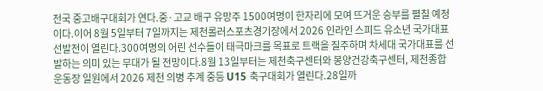전국 중고배구대회가 연다.중·고교 배구 유망주 1500여명이 한자리에 모여 뜨거운 승부를 펼칠 예정이다.이어 8월 5일부터 7일까지는 제천롤러스포츠경기장에서 2026 인라인 스피드 유소년 국가대표 선발전이 열린다.300여명의 어린 선수들이 태극마크를 목표로 트랙을 질주하며 차세대 국가대표를 선발하는 의미 있는 무대가 될 전망이다.8월 13일부터는 제천축구센터와 봉양건강축구센터, 제천종합운동장 일원에서 2026 제천 의병 추계 중등 U15 축구대회가 열린다.28일까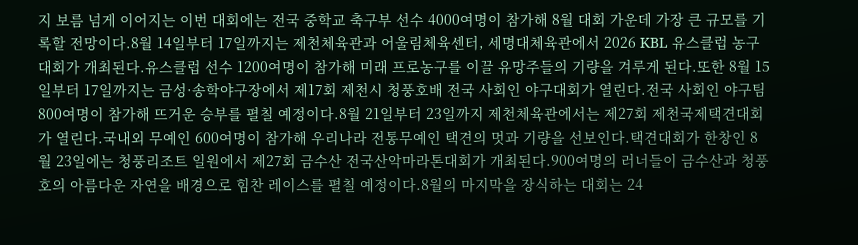지 보름 넘게 이어지는 이번 대회에는 전국 중학교 축구부 선수 4000여명이 참가해 8월 대회 가운데 가장 큰 규모를 기록할 전망이다.8월 14일부터 17일까지는 제천체육관과 어울림체육센터, 세명대체육관에서 2026 KBL 유스클럽 농구대회가 개최된다.유스클럽 선수 1200여명이 참가해 미래 프로농구를 이끌 유망주들의 기량을 겨루게 된다.또한 8월 15일부터 17일까지는 금성·송학야구장에서 제17회 제천시 청풍호배 전국 사회인 야구대회가 열린다.전국 사회인 야구팀 800여명이 참가해 뜨거운 승부를 펼칠 예정이다.8월 21일부터 23일까지 제천체육관에서는 제27회 제천국제택견대회가 열린다.국내외 무예인 600여명이 참가해 우리나라 전통무예인 택견의 멋과 기량을 선보인다.택견대회가 한창인 8월 23일에는 청풍리조트 일원에서 제27회 금수산 전국산악마라톤대회가 개최된다.900여명의 러너들이 금수산과 청풍호의 아름다운 자연을 배경으로 힘찬 레이스를 펼칠 예정이다.8월의 마지막을 장식하는 대회는 24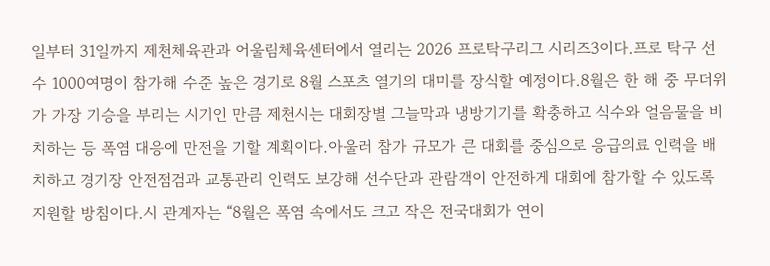일부터 31일까지 제천체육관과 어울림체육센터에서 열리는 2026 프로탁구리그 시리즈3이다.프로 탁구 선수 1000여명이 참가해 수준 높은 경기로 8월 스포츠 열기의 대미를 장식할 예정이다.8월은 한 해 중 무더위가 가장 기승을 부리는 시기인 만큼 제천시는 대회장별 그늘막과 냉방기기를 확충하고 식수와 얼음물을 비치하는 등 폭염 대응에 만전을 기할 계획이다.아울러 참가 규모가 큰 대회를 중심으로 응급의료 인력을 배치하고 경기장 안전점검과 교통관리 인력도 보강해 선수단과 관람객이 안전하게 대회에 참가할 수 있도록 지원할 방침이다.시 관계자는 “8월은 폭염 속에서도 크고 작은 전국대회가 연이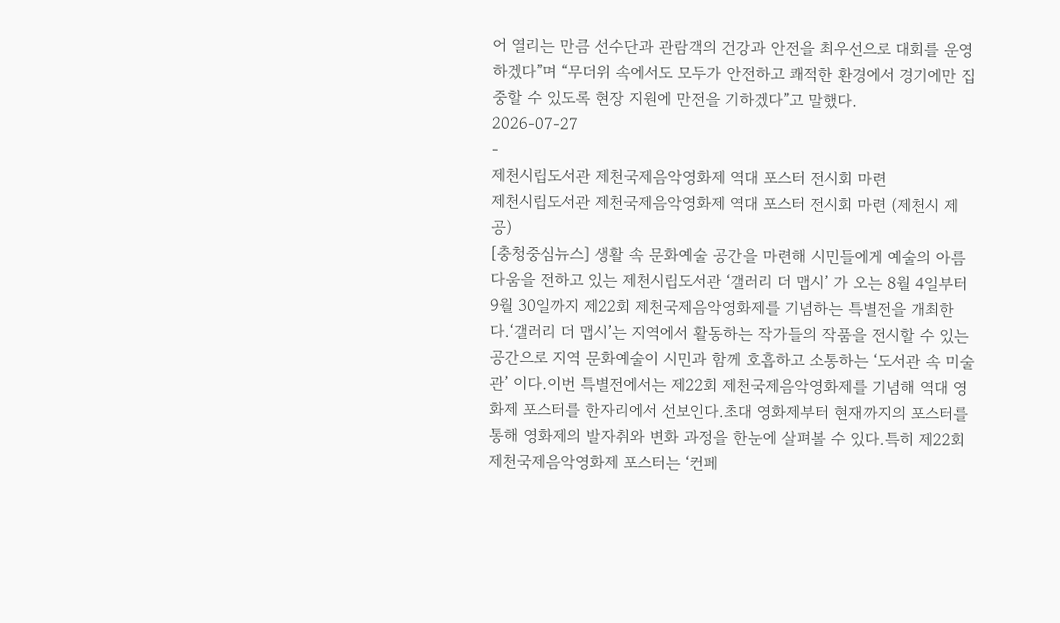어 열리는 만큼 선수단과 관람객의 건강과 안전을 최우선으로 대회를 운영하겠다”며 “무더위 속에서도 모두가 안전하고 쾌적한 환경에서 경기에만 집중할 수 있도록 현장 지원에 만전을 기하겠다”고 말했다.
2026-07-27
-
제천시립도서관 제천국제음악영화제 역대 포스터 전시회 마련
제천시립도서관 제천국제음악영화제 역대 포스터 전시회 마련 (제천시 제공)
[충청중심뉴스] 생활 속 문화예술 공간을 마련해 시민들에게 예술의 아름다움을 전하고 있는 제천시립도서관 ‘갤러리 더 맵시’ 가 오는 8월 4일부터 9월 30일까지 제22회 제천국제음악영화제를 기념하는 특별전을 개최한다.‘갤러리 더 맵시’는 지역에서 활동하는 작가들의 작품을 전시할 수 있는 공간으로 지역 문화예술이 시민과 함께 호흡하고 소통하는 ‘도서관 속 미술관’ 이다.이번 특별전에서는 제22회 제천국제음악영화제를 기념해 역대 영화제 포스터를 한자리에서 선보인다.초대 영화제부터 현재까지의 포스터를 통해 영화제의 발자취와 변화 과정을 한눈에 살펴볼 수 있다.특히 제22회 제천국제음악영화제 포스터는 ‘컨페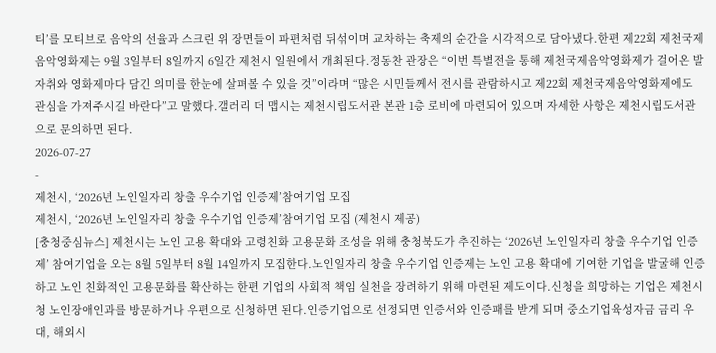티’를 모티브로 음악의 선율과 스크린 위 장면들이 파편처럼 뒤섞이며 교차하는 축제의 순간을 시각적으로 담아냈다.한편 제22회 제천국제음악영화제는 9월 3일부터 8일까지 6일간 제천시 일원에서 개최된다.정동찬 관장은 “이번 특별전을 통해 제천국제음악영화제가 걸어온 발자취와 영화제마다 담긴 의미를 한눈에 살펴볼 수 있을 것”이라며 “많은 시민들께서 전시를 관람하시고 제22회 제천국제음악영화제에도 관심을 가져주시길 바란다”고 말했다.갤러리 더 맵시는 제천시립도서관 본관 1층 로비에 마련되어 있으며 자세한 사항은 제천시립도서관으로 문의하면 된다.
2026-07-27
-
제천시, ‘2026년 노인일자리 창출 우수기업 인증제’참여기업 모집
제천시, ‘2026년 노인일자리 창출 우수기업 인증제’참여기업 모집 (제천시 제공)
[충청중심뉴스] 제천시는 노인 고용 확대와 고령친화 고용문화 조성을 위해 충청북도가 추진하는 ‘2026년 노인일자리 창출 우수기업 인증제’ 참여기업을 오는 8월 5일부터 8월 14일까지 모집한다.노인일자리 창출 우수기업 인증제는 노인 고용 확대에 기여한 기업을 발굴해 인증하고 노인 친화적인 고용문화를 확산하는 한편 기업의 사회적 책임 실천을 장려하기 위해 마련된 제도이다.신청을 희망하는 기업은 제천시청 노인장애인과를 방문하거나 우편으로 신청하면 된다.인증기업으로 선정되면 인증서와 인증패를 받게 되며 중소기업육성자금 금리 우대, 해외시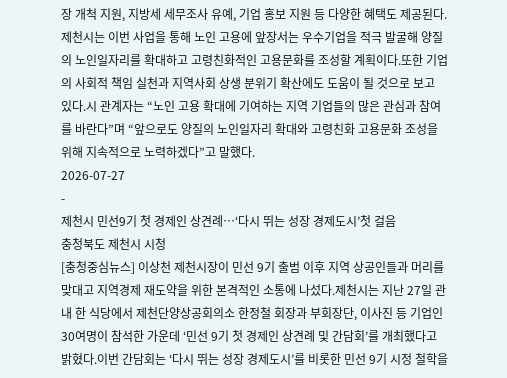장 개척 지원, 지방세 세무조사 유예, 기업 홍보 지원 등 다양한 혜택도 제공된다.제천시는 이번 사업을 통해 노인 고용에 앞장서는 우수기업을 적극 발굴해 양질의 노인일자리를 확대하고 고령친화적인 고용문화를 조성할 계획이다.또한 기업의 사회적 책임 실천과 지역사회 상생 분위기 확산에도 도움이 될 것으로 보고 있다.시 관계자는 “노인 고용 확대에 기여하는 지역 기업들의 많은 관심과 참여를 바란다”며 “앞으로도 양질의 노인일자리 확대와 고령친화 고용문화 조성을 위해 지속적으로 노력하겠다”고 말했다.
2026-07-27
-
제천시 민선9기 첫 경제인 상견례…‘다시 뛰는 성장 경제도시’첫 걸음
충청북도 제천시 시청
[충청중심뉴스] 이상천 제천시장이 민선 9기 출범 이후 지역 상공인들과 머리를 맞대고 지역경제 재도약을 위한 본격적인 소통에 나섰다.제천시는 지난 27일 관내 한 식당에서 제천단양상공회의소 한정철 회장과 부회장단, 이사진 등 기업인 30여명이 참석한 가운데 ‘민선 9기 첫 경제인 상견례 및 간담회’를 개최했다고 밝혔다.이번 간담회는 ‘다시 뛰는 성장 경제도시’를 비롯한 민선 9기 시정 철학을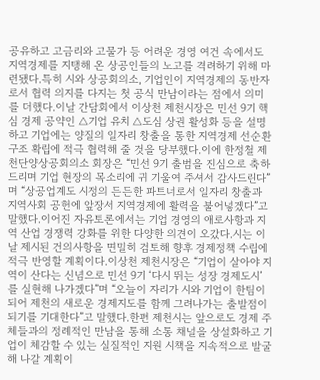공유하고 고금리와 고물가 등 어려운 경영 여건 속에서도 지역경제를 지탱해 온 상공인들의 노고를 격려하기 위해 마련됐다.특히 시와 상공회의소, 기업인이 지역경제의 동반자로서 협력 의지를 다지는 첫 공식 만남이라는 점에서 의미를 더했다.이날 간담회에서 이상천 제천시장은 민선 9기 핵심 경제 공약인 △기업 유치 △도심 상권 활성화 등을 설명하고 기업에는 양질의 일자리 창출을 통한 지역경제 선순환 구조 확립에 적극 협력해 줄 것을 당부했다.이에 한정철 제천단양상공회의소 회장은 “민선 9기 출범을 진심으로 축하드리며 기업 현장의 목소리에 귀 기울여 주셔서 감사드린다”며 “상공업계도 시정의 든든한 파트너로서 일자리 창출과 지역사회 공헌에 앞장서 지역경제에 활력을 불어넣겠다”고 말했다.이어진 자유토론에서는 기업 경영의 애로사항과 지역 산업 경쟁력 강화를 위한 다양한 의견이 오갔다.시는 이날 제시된 건의사항을 면밀히 검토해 향후 경제정책 수립에 적극 반영할 계획이다.이상천 제천시장은 “기업이 살아야 지역이 산다는 신념으로 민선 9기 ‘다시 뛰는 성장 경제도시’를 실현해 나가겠다”며 “오늘이 자리가 시와 기업이 한팀이 되어 제천의 새로운 경제지도를 함께 그려나가는 출발점이 되기를 기대한다”고 말했다.한편 제천시는 앞으로도 경제 주체들과의 정례적인 만남을 통해 소통 채널을 상설화하고 기업이 체감할 수 있는 실질적인 지원 시책을 지속적으로 발굴해 나갈 계획이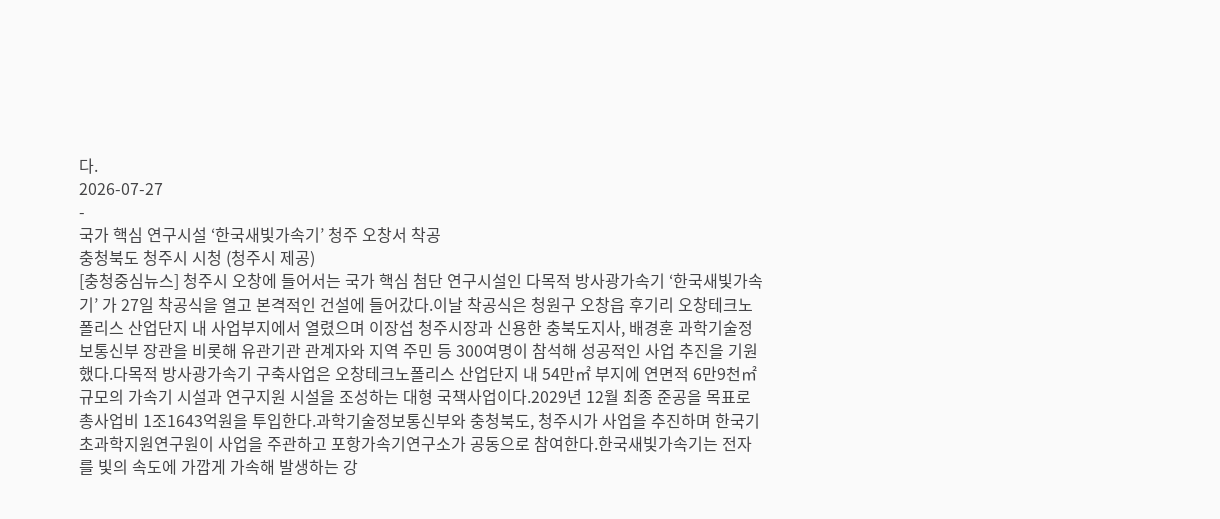다.
2026-07-27
-
국가 핵심 연구시설 ‘한국새빛가속기’ 청주 오창서 착공
충청북도 청주시 시청 (청주시 제공)
[충청중심뉴스] 청주시 오창에 들어서는 국가 핵심 첨단 연구시설인 다목적 방사광가속기 ‘한국새빛가속기’ 가 27일 착공식을 열고 본격적인 건설에 들어갔다.이날 착공식은 청원구 오창읍 후기리 오창테크노폴리스 산업단지 내 사업부지에서 열렸으며 이장섭 청주시장과 신용한 충북도지사, 배경훈 과학기술정보통신부 장관을 비롯해 유관기관 관계자와 지역 주민 등 300여명이 참석해 성공적인 사업 추진을 기원했다.다목적 방사광가속기 구축사업은 오창테크노폴리스 산업단지 내 54만㎡ 부지에 연면적 6만9천㎡ 규모의 가속기 시설과 연구지원 시설을 조성하는 대형 국책사업이다.2029년 12월 최종 준공을 목표로 총사업비 1조1643억원을 투입한다.과학기술정보통신부와 충청북도, 청주시가 사업을 추진하며 한국기초과학지원연구원이 사업을 주관하고 포항가속기연구소가 공동으로 참여한다.한국새빛가속기는 전자를 빛의 속도에 가깝게 가속해 발생하는 강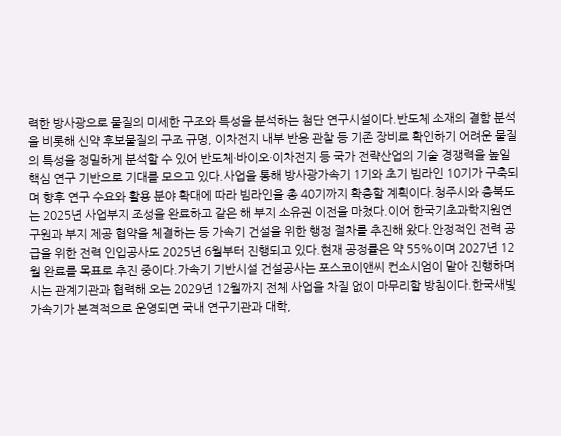력한 방사광으로 물질의 미세한 구조와 특성을 분석하는 첨단 연구시설이다.반도체 소재의 결함 분석을 비롯해 신약 후보물질의 구조 규명, 이차전지 내부 반응 관찰 등 기존 장비로 확인하기 어려운 물질의 특성을 정밀하게 분석할 수 있어 반도체·바이오·이차전지 등 국가 전략산업의 기술 경쟁력을 높일 핵심 연구 기반으로 기대를 모으고 있다.사업을 통해 방사광가속기 1기와 초기 빔라인 10기가 구축되며 향후 연구 수요와 활용 분야 확대에 따라 빔라인을 총 40기까지 확충할 계획이다.청주시와 충북도는 2025년 사업부지 조성을 완료하고 같은 해 부지 소유권 이전을 마쳤다.이어 한국기초과학지원연구원과 부지 제공 협약을 체결하는 등 가속기 건설을 위한 행정 절차를 추진해 왔다.안정적인 전력 공급을 위한 전력 인입공사도 2025년 6월부터 진행되고 있다.현재 공정률은 약 55%이며 2027년 12월 완료를 목표로 추진 중이다.가속기 기반시설 건설공사는 포스코이앤씨 컨소시엄이 맡아 진행하며 시는 관계기관과 협력해 오는 2029년 12월까지 전체 사업을 차질 없이 마무리할 방침이다.한국새빛가속기가 본격적으로 운영되면 국내 연구기관과 대학,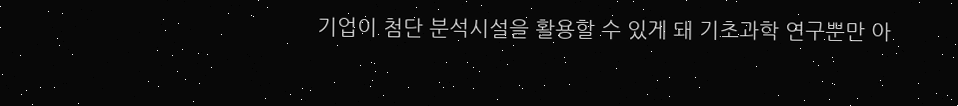기업이 첨단 분석시설을 활용할 수 있게 돼 기초과학 연구뿐만 아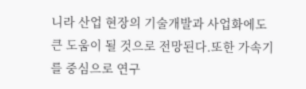니라 산업 현장의 기술개발과 사업화에도 큰 도움이 될 것으로 전망된다.또한 가속기를 중심으로 연구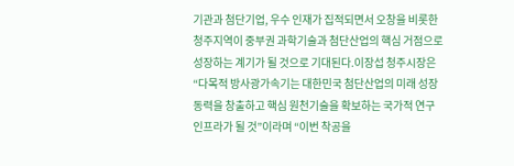기관과 첨단기업, 우수 인재가 집적되면서 오창을 비롯한 청주지역이 중부권 과학기술과 첨단산업의 핵심 거점으로 성장하는 계기가 될 것으로 기대된다.이장섭 청주시장은 “다목적 방사광가속기는 대한민국 첨단산업의 미래 성장동력을 창출하고 핵심 원천기술을 확보하는 국가적 연구 인프라가 될 것”이라며 “이번 착공을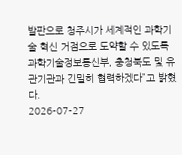발판으로 청주시가 세계적인 과학기술 혁신 거점으로 도약할 수 있도록 과학기술정보통신부, 충청북도 및 유관기관과 긴밀히 협력하겠다”고 밝혔다.
2026-07-27